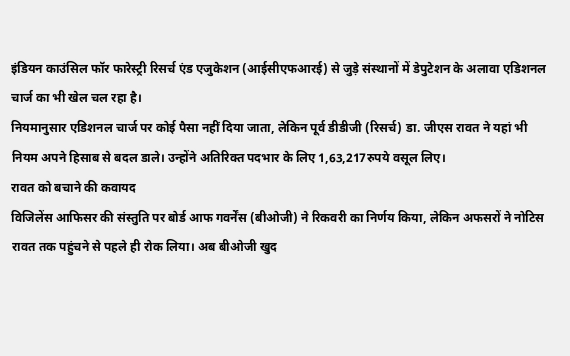इंडियन काउंसिल फॉर फारेस्ट्री रिसर्च एंड एजुकेशन (आईसीएफआरई) से जुड़े संस्थानों में डेपुटेशन के अलावा एडिशनल चार्ज का भी खेल चल रहा है।
नियमानुसार एडिशनल चार्ज पर कोई पैसा नहीं दिया जाता, लेकिन पूर्व डीडीजी (रिसर्च) डा. जीएस रावत ने यहां भी नियम अपने हिसाब से बदल डाले। उन्होंने अतिरिक्त पदभार के लिए 1,63,217रुपये वसूल लिए।
रावत को बचाने की कवायद
विजिलेंस आफिसर की संस्तुति पर बोर्ड आफ गवर्नेंस (बीओजी) ने रिकवरी का निर्णय किया, लेकिन अफसरों ने नोटिस रावत तक पहुंचने से पहले ही रोक लिया। अब बीओजी खुद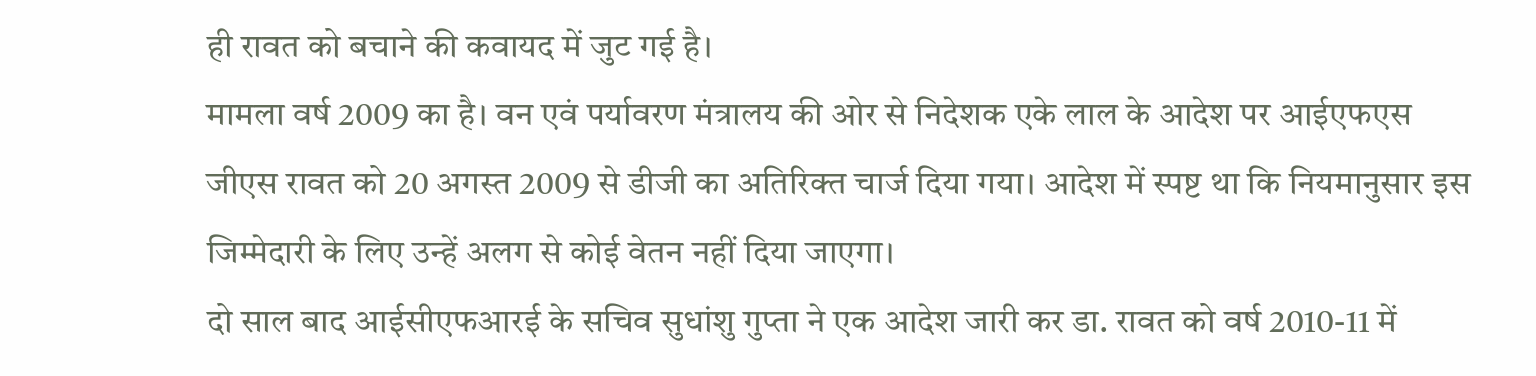ही रावत को बचाने की कवायद में जुट गई है।
मामला वर्ष 2009 का है। वन एवं पर्यावरण मंत्रालय की ओर से निदेशक एके लाल के आदेश पर आईएफएस जीएस रावत को 20 अगस्त 2009 से डीजी का अतिरिक्त चार्ज दिया गया। आदेश में स्पष्ट था कि नियमानुसार इस जिम्मेदारी के लिए उन्हें अलग से कोई वेतन नहीं दिया जाएगा।
दो साल बाद आईसीएफआरई के सचिव सुधांशु गुप्ता ने एक आदेश जारी कर डा. रावत को वर्ष 2010-11 में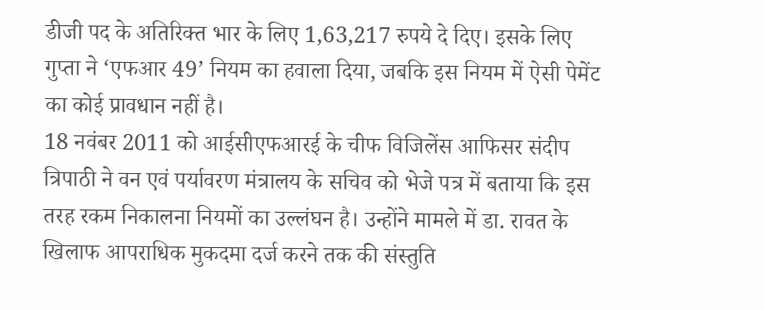डीजी पद के अतिरिक्त भार के लिए 1,63,217 रुपये दे दिए। इसके लिए गुप्ता ने ‘एफआर 49’ नियम का हवाला दिया, जबकि इस नियम में ऐसी पेमेंट का कोई प्रावधान नहीं है।
18 नवंबर 2011 को आईसीएफआरई के चीफ विजिलेंस आफिसर संदीप त्रिपाठी ने वन एवं पर्यावरण मंत्रालय के सचिव को भेजे पत्र में बताया कि इस तरह रकम निकालना नियमों का उल्लंघन है। उन्होंने मामले में डा. रावत के खिलाफ आपराधिक मुकदमा दर्ज करने तक की संस्तुति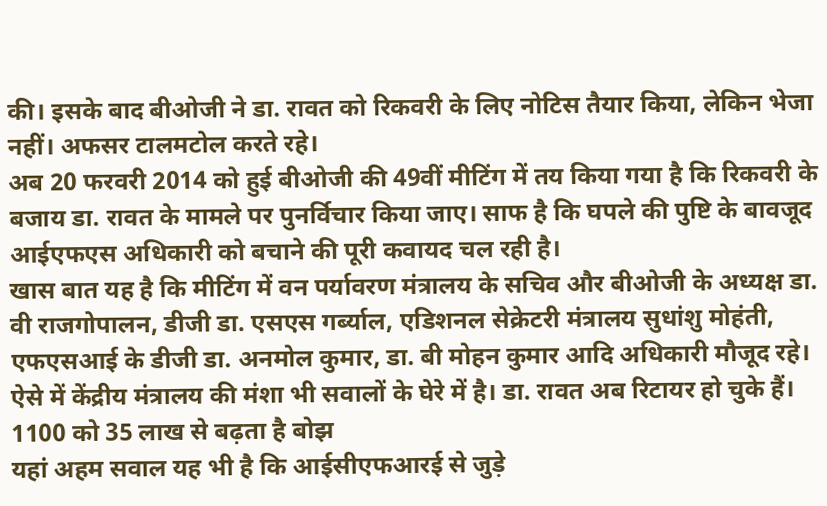की। इसके बाद बीओजी ने डा. रावत को रिकवरी के लिए नोटिस तैयार किया, लेकिन भेजा नहीं। अफसर टालमटोल करते रहे।
अब 20 फरवरी 2014 को हुई बीओजी की 49वीं मीटिंग में तय किया गया है कि रिकवरी के बजाय डा. रावत के मामले पर पुनर्विचार किया जाए। साफ है कि घपले की पुष्टि के बावजूद आईएफएस अधिकारी को बचाने की पूरी कवायद चल रही है।
खास बात यह है कि मीटिंग में वन पर्यावरण मंत्रालय के सचिव और बीओजी के अध्यक्ष डा. वी राजगोपालन, डीजी डा. एसएस गर्ब्याल, एडिशनल सेक्रेटरी मंत्रालय सुधांशु मोहंती, एफएसआई के डीजी डा. अनमोल कुमार, डा. बी मोहन कुमार आदि अधिकारी मौजूद रहे। ऐसे में केंद्रीय मंत्रालय की मंशा भी सवालों के घेरे में है। डा. रावत अब रिटायर हो चुके हैं।
1100 को 35 लाख से बढ़ता है बोझ
यहां अहम सवाल यह भी है कि आईसीएफआरई से जुड़े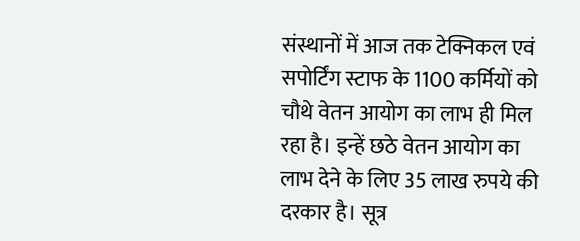संस्थानों में आज तक टेक्निकल एवं सपोर्टिंग स्टाफ के 1100 कर्मियों को चौथे वेतन आयोग का लाभ ही मिल रहा है। इन्हें छठे वेतन आयोग का लाभ देने के लिए 35 लाख रुपये की दरकार है। सूत्र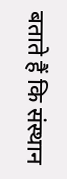बताते हैं कि संस्थान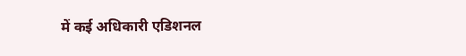में कई अधिकारी एडिशनल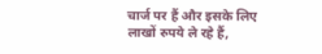चार्ज पर हैं और इसके लिए लाखों रुपये ले रहे हैं,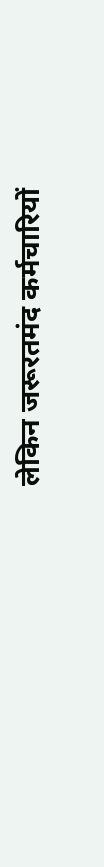लेकिन जरूरतमंद कर्मचारियों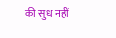की सुध नहीं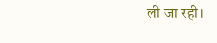ली जा रही।